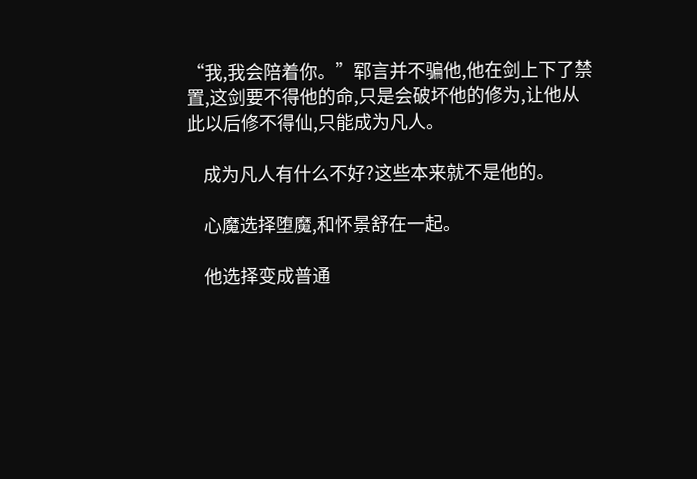“我,我会陪着你。”郓言并不骗他,他在剑上下了禁置,这剑要不得他的命,只是会破坏他的修为,让他从此以后修不得仙,只能成为凡人。

    成为凡人有什么不好?这些本来就不是他的。

    心魔选择堕魔,和怀景舒在一起。

    他选择变成普通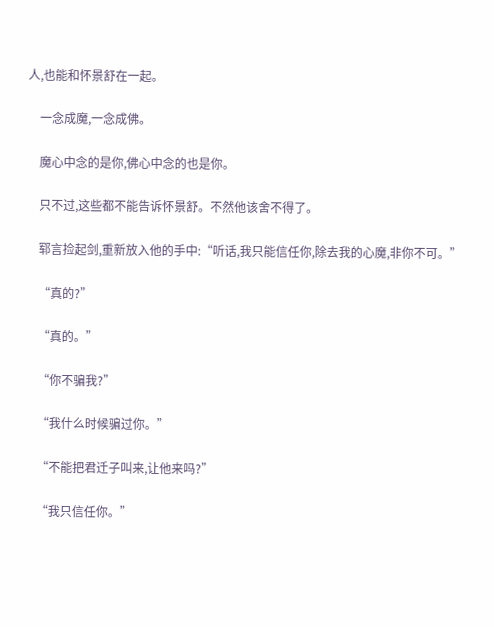人,也能和怀景舒在一起。

    一念成魔,一念成佛。

    魔心中念的是你,佛心中念的也是你。

    只不过,这些都不能告诉怀景舒。不然他该舍不得了。

    郓言捡起剑,重新放入他的手中:“听话,我只能信任你,除去我的心魔,非你不可。”

    “真的?”

    “真的。”

    “你不骗我?”

    “我什么时候骗过你。”

    “不能把君迁子叫来,让他来吗?”

    “我只信任你。”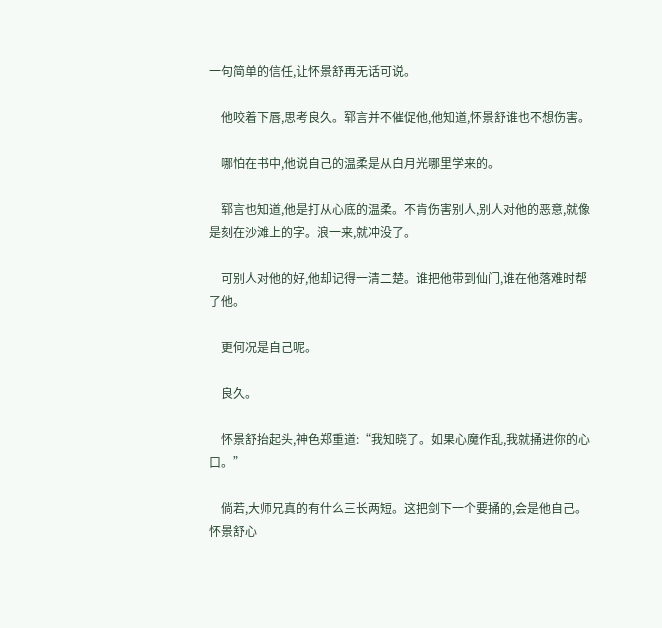一句简单的信任,让怀景舒再无话可说。

    他咬着下唇,思考良久。郓言并不催促他,他知道,怀景舒谁也不想伤害。

    哪怕在书中,他说自己的温柔是从白月光哪里学来的。

    郓言也知道,他是打从心底的温柔。不肯伤害别人,别人对他的恶意,就像是刻在沙滩上的字。浪一来,就冲没了。

    可别人对他的好,他却记得一清二楚。谁把他带到仙门,谁在他落难时帮了他。

    更何况是自己呢。

    良久。

    怀景舒抬起头,神色郑重道:“我知晓了。如果心魔作乱,我就捅进你的心口。”

    倘若,大师兄真的有什么三长两短。这把剑下一个要捅的,会是他自己。怀景舒心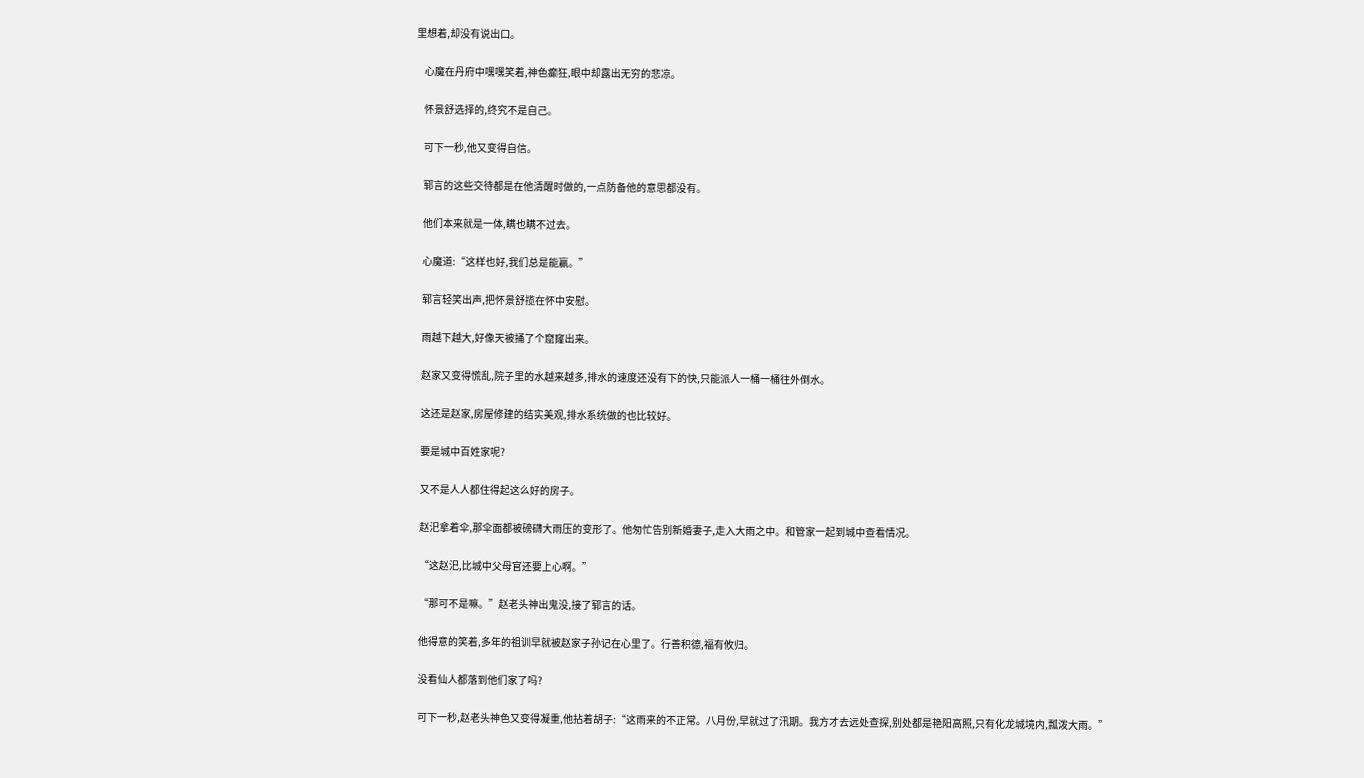里想着,却没有说出口。

    心魔在丹府中嘿嘿笑着,神色癫狂,眼中却露出无穷的悲凉。

    怀景舒选择的,终究不是自己。

    可下一秒,他又变得自信。

    郓言的这些交待都是在他清醒时做的,一点防备他的意思都没有。

    他们本来就是一体,瞒也瞒不过去。

    心魔道:“这样也好,我们总是能赢。”

    郓言轻笑出声,把怀景舒揽在怀中安慰。

    雨越下越大,好像天被捅了个窟窿出来。

    赵家又变得慌乱,院子里的水越来越多,排水的速度还没有下的快,只能派人一桶一桶往外倒水。

    这还是赵家,房屋修建的结实美观,排水系统做的也比较好。

    要是城中百姓家呢?

    又不是人人都住得起这么好的房子。

    赵汜拿着伞,那伞面都被磅礴大雨压的变形了。他匆忙告别新婚妻子,走入大雨之中。和管家一起到城中查看情况。

    “这赵汜,比城中父母官还要上心啊。”

    “那可不是嘛。”赵老头神出鬼没,接了郓言的话。

    他得意的笑着,多年的祖训早就被赵家子孙记在心里了。行善积德,福有攸归。

    没看仙人都落到他们家了吗?

    可下一秒,赵老头神色又变得凝重,他拈着胡子:“这雨来的不正常。八月份,早就过了汛期。我方才去远处查探,别处都是艳阳高照,只有化龙城境内,瓢泼大雨。”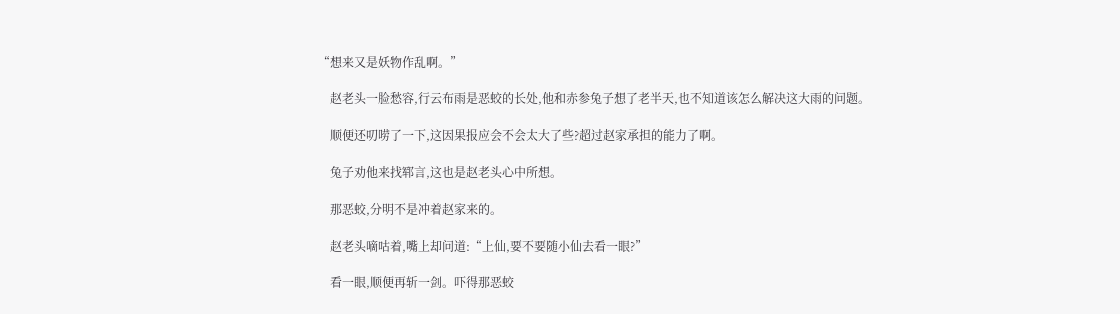“想来又是妖物作乱啊。”

    赵老头一脸愁容,行云布雨是恶蛟的长处,他和赤参兔子想了老半天,也不知道该怎么解决这大雨的问题。

    顺便还叨唠了一下,这因果报应会不会太大了些?超过赵家承担的能力了啊。

    兔子劝他来找郓言,这也是赵老头心中所想。

    那恶蛟,分明不是冲着赵家来的。

    赵老头嘀咕着,嘴上却问道:“上仙,要不要随小仙去看一眼?”

    看一眼,顺便再斩一剑。吓得那恶蛟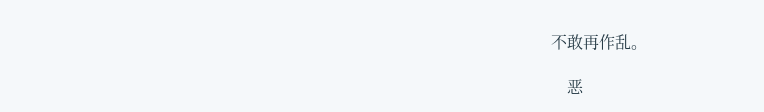不敢再作乱。

    恶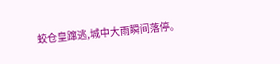蛟仓皇蹿逃,城中大雨瞬间落停。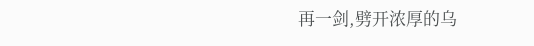再一剑,劈开浓厚的乌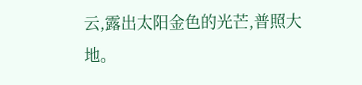云,露出太阳金色的光芒,普照大地。